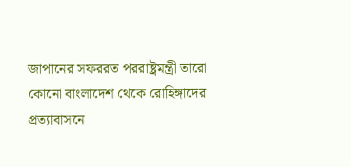জাপানের সফররত পররাষ্ট্রমন্ত্রী তারো কোনো বাংলাদেশ থেকে রোহিঙ্গাদের প্রত্যাবাসনে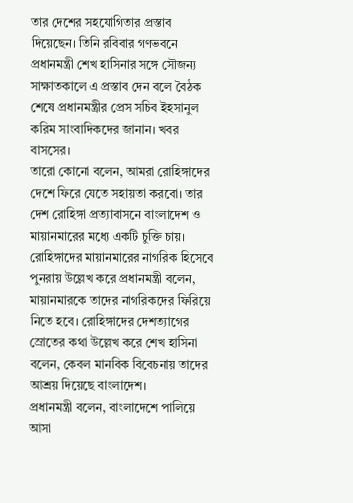তার দেশের সহযোগিতার প্রস্তাব দিয়েছেন। তিনি রবিবার গণভবনে প্রধানমন্ত্রী শেখ হাসিনার সঙ্গে সৌজন্য সাক্ষাতকালে এ প্রস্তাব দেন বলে বৈঠক শেষে প্রধানমন্ত্রীর প্রেস সচিব ইহসানুল করিম সাংবাদিকদের জানান। খবর বাসসের।
তারো কোনো বলেন, আমরা রোহিঙ্গাদের দেশে ফিরে যেতে সহায়তা করবো। তার দেশ রোহিঙ্গা প্রত্যাবাসনে বাংলাদেশ ও মায়ানমারের মধ্যে একটি চুক্তি চায়।
রোহিঙ্গাদের মায়ানমারের নাগরিক হিসেবে পুনরায় উল্লেখ করে প্রধানমন্ত্রী বলেন, মায়ানমারকে তাদের নাগরিকদের ফিরিয়ে নিতে হবে। রোহিঙ্গাদের দেশত্যাগের স্রোতের কথা উল্লেখ করে শেখ হাসিনা বলেন, কেবল মানবিক বিবেচনায় তাদের আশ্রয় দিয়েছে বাংলাদেশ।
প্রধানমন্ত্রী বলেন, বাংলাদেশে পালিয়ে আসা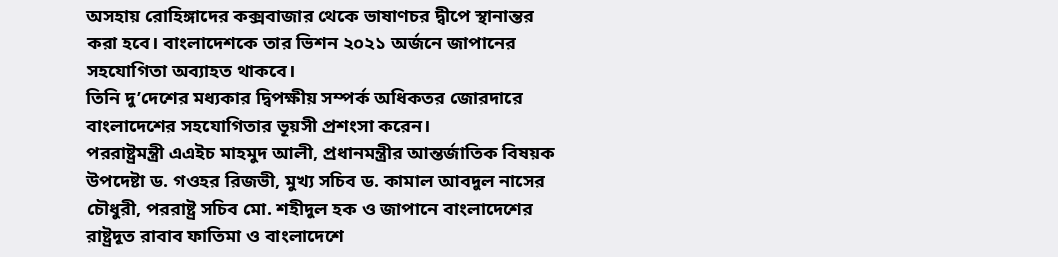অসহায় রোহিঙ্গাদের কক্সবাজার থেকে ভাষাণচর দ্বীপে স্থানান্তর করা হবে। বাংলাদেশকে তার ভিশন ২০২১ অর্জনে জাপানের সহযোগিতা অব্যাহত থাকবে।
তিনি দু’দেশের মধ্যকার দ্বিপক্ষীয় সম্পর্ক অধিকতর জোরদারে বাংলাদেশের সহযোগিতার ভূয়সী প্রশংসা করেন।
পররাষ্ট্রমন্ত্রী এএইচ মাহমুদ আলী, প্রধানমন্ত্রীর আন্তর্জাতিক বিষয়ক উপদেষ্টা ড. গওহর রিজভী, মুখ্য সচিব ড. কামাল আবদুল নাসের চৌধুরী, পররাষ্ট্র সচিব মো. শহীদুল হক ও জাপানে বাংলাদেশের রাষ্ট্রদূত রাবাব ফাতিমা ও বাংলাদেশে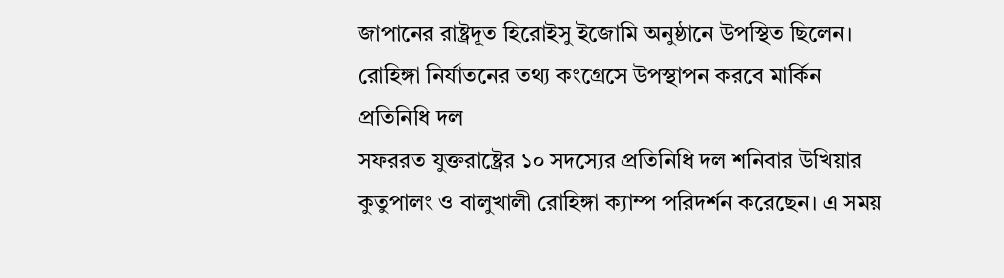জাপানের রাষ্ট্রদূত হিরোইসু ইজোমি অনুষ্ঠানে উপস্থিত ছিলেন।
রোহিঙ্গা নির্যাতনের তথ্য কংগ্রেসে উপস্থাপন করবে মার্কিন প্রতিনিধি দল
সফররত যুক্তরাষ্ট্রের ১০ সদস্যের প্রতিনিধি দল শনিবার উখিয়ার কুতুপালং ও বালুখালী রোহিঙ্গা ক্যাম্প পরিদর্শন করেছেন। এ সময়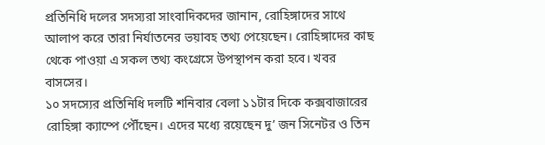প্রতিনিধি দলের সদস্যরা সাংবাদিকদের জানান, রোহিঙ্গাদের সাথে আলাপ করে তারা নির্যাতনের ভয়াবহ তথ্য পেয়েছেন। রোহিঙ্গাদের কাছ থেকে পাওয়া এ সকল তথ্য কংগ্রেসে উপস্থাপন করা হবে। খবর বাসসের।
১০ সদস্যের প্রতিনিধি দলটি শনিবার বেলা ১১টার দিকে কক্সবাজারের রোহিঙ্গা ক্যাম্পে পৌঁছেন। এদের মধ্যে রয়েছেন দু’ জন সিনেটর ও তিন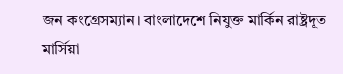জন কংগ্রেসম্যান। বাংলাদেশে নিযুক্ত মার্কিন রাষ্ট্রদূত মার্সিয়া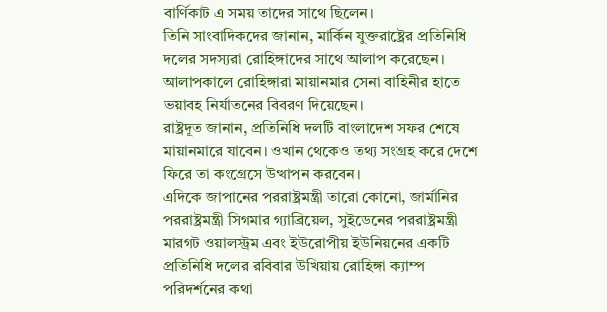বার্ণিকাট এ সময় তাদের সাথে ছিলেন।
তিনি সাংবাদিকদের জানান, মার্কিন যুক্তরাষ্ট্রের প্রতিনিধি দলের সদস্যরা রোহিঙ্গাদের সাথে আলাপ করেছেন। আলাপকালে রোহিঙ্গারা মায়ানমার সেনা বাহিনীর হাতে ভয়াবহ নির্যাতনের বিবরণ দিয়েছেন।
রাষ্ট্রদূত জানান, প্রতিনিধি দলটি বাংলাদেশ সফর শেষে মায়ানমারে যাবেন। ওখান থেকেও তথ্য সংগ্রহ করে দেশে ফিরে তা কংগ্রেসে উত্থাপন করবেন।
এদিকে জাপানের পররাষ্ট্রমন্ত্রী তারো কোনো, জার্মানির পররাষ্ট্রমন্ত্রী সিগমার গ্যাব্রিয়েল, সুইডেনের পররাষ্ট্রমন্ত্রী মারগট ওয়ালস্ট্রম এবং ইউরোপীয় ইউনিয়নের একটি প্রতিনিধি দলের রবিবার উখিয়ায় রোহিঙ্গা ক্যাম্প পরিদর্শনের কথা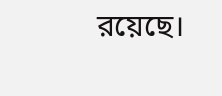রয়েছে।